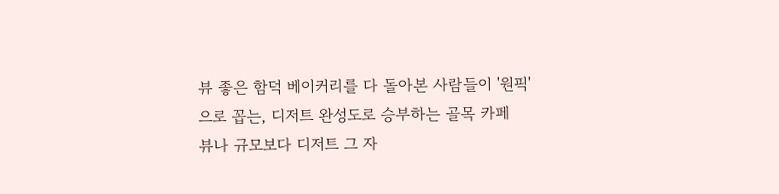뷰 좋은 함덕 베이커리를 다 돌아본 사람들이 '원픽'으로 꼽는, 디저트 완성도로 승부하는 골목 카페
뷰나 규모보다 디저트 그 자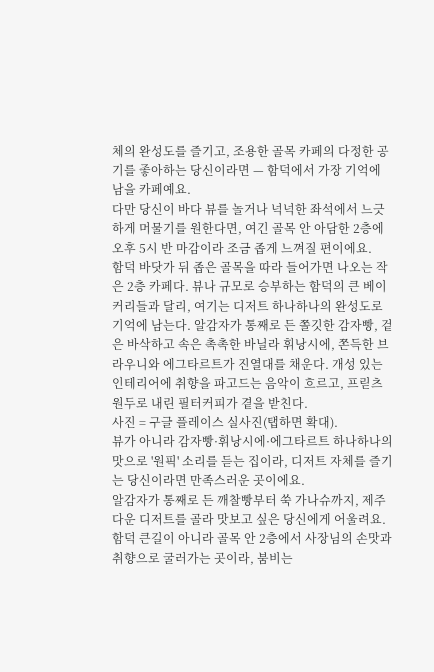체의 완성도를 즐기고, 조용한 골목 카페의 다정한 공기를 좋아하는 당신이라면 — 함덕에서 가장 기억에 남을 카페예요.
다만 당신이 바다 뷰를 놀거나 넉넉한 좌석에서 느긋하게 머물기를 원한다면, 여긴 골목 안 아담한 2층에 오후 5시 반 마감이라 조금 좁게 느껴질 편이에요.
함덕 바닷가 뒤 좁은 골목을 따라 들어가면 나오는 작은 2층 카페다. 뷰나 규모로 승부하는 함덕의 큰 베이커리들과 달리, 여기는 디저트 하나하나의 완성도로 기억에 남는다. 알감자가 통째로 든 쫄깃한 감자빵, 겉은 바삭하고 속은 촉촉한 바닐라 휘낭시에, 쫀득한 브라우니와 에그타르트가 진열대를 채운다. 개성 있는 인테리어에 취향을 파고드는 음악이 흐르고, 프릳츠 원두로 내린 필터커피가 곁을 받친다.
사진 = 구글 플레이스 실사진(탭하면 확대).
뷰가 아니라 감자빵·휘낭시에·에그타르트 하나하나의 맛으로 '원픽' 소리를 듣는 집이라, 디저트 자체를 즐기는 당신이라면 만족스러운 곳이에요.
알감자가 통째로 든 깨찰빵부터 쑥 가나슈까지, 제주다운 디저트를 골라 맛보고 싶은 당신에게 어울려요.
함덕 큰길이 아니라 골목 안 2층에서 사장님의 손맛과 취향으로 굴러가는 곳이라, 붐비는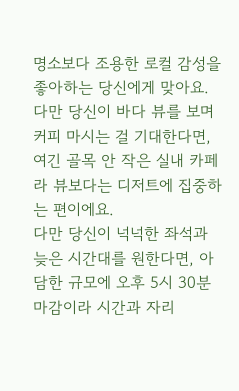명소보다 조용한 로컬 감성을 좋아하는 당신에게 맞아요.
다만 당신이 바다 뷰를 보며 커피 마시는 걸 기대한다면, 여긴 골목 안 작은 실내 카페라 뷰보다는 디저트에 집중하는 편이에요.
다만 당신이 넉넉한 좌석과 늦은 시간대를 원한다면, 아담한 규모에 오후 5시 30분 마감이라 시간과 자리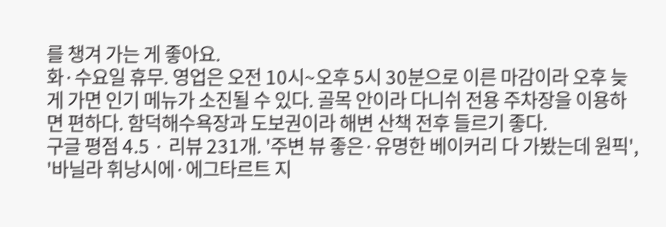를 챙겨 가는 게 좋아요.
화·수요일 휴무. 영업은 오전 10시~오후 5시 30분으로 이른 마감이라 오후 늦게 가면 인기 메뉴가 소진될 수 있다. 골목 안이라 다니쉬 전용 주차장을 이용하면 편하다. 함덕해수욕장과 도보권이라 해변 산책 전후 들르기 좋다.
구글 평점 4.5 · 리뷰 231개. '주변 뷰 좋은·유명한 베이커리 다 가봤는데 원픽', '바닐라 휘낭시에·에그타르트 지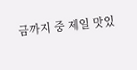금까지 중 제일 맛있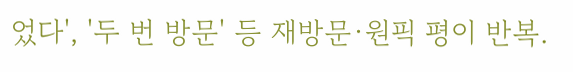었다', '두 번 방문' 등 재방문·원픽 평이 반복.